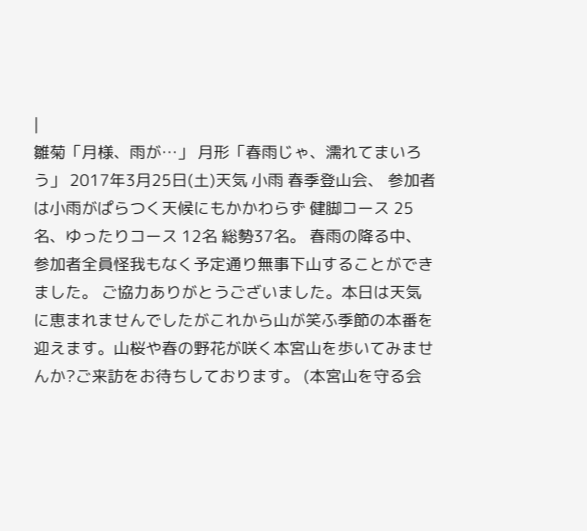|
雛菊「月様、雨が…」 月形「春雨じゃ、濡れてまいろう」 2017年3月25日(土)天気 小雨 春季登山会、 参加者は小雨がぱらつく天候にもかかわらず 健脚コース 25名、ゆったりコース 12名 総勢37名。 春雨の降る中、参加者全員怪我もなく予定通り無事下山することができました。 ご協力ありがとうございました。本日は天気に恵まれませんでしたがこれから山が笑ふ季節の本番を迎えます。山桜や春の野花が咲く本宮山を歩いてみませんか?ご来訪をお待ちしております。 (本宮山を守る会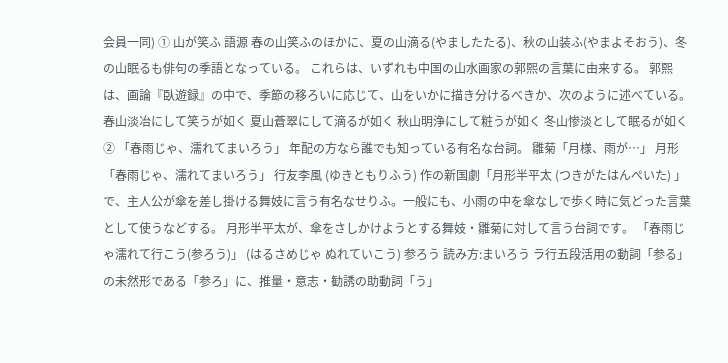会員一同) ① 山が笑ふ 語源 春の山笑ふのほかに、夏の山滴る(やましたたる)、秋の山装ふ(やまよそおう)、冬の山眠るも俳句の季語となっている。 これらは、いずれも中国の山水画家の郭熙の言葉に由来する。 郭熙は、画論『臥遊録』の中で、季節の移ろいに応じて、山をいかに描き分けるべきか、次のように述べている。 春山淡冶にして笑うが如く 夏山蒼翠にして滴るが如く 秋山明浄にして粧うが如く 冬山惨淡として眠るが如く ② 「春雨じゃ、濡れてまいろう」 年配の方なら誰でも知っている有名な台詞。 雛菊「月様、雨が…」 月形「春雨じゃ、濡れてまいろう」 行友李風 (ゆきともりふう) 作の新国劇「月形半平太 (つきがたはんぺいた) 」で、主人公が傘を差し掛ける舞妓に言う有名なせりふ。一般にも、小雨の中を傘なしで歩く時に気どった言葉として使うなどする。 月形半平太が、傘をさしかけようとする舞妓・雛菊に対して言う台詞です。 「春雨じゃ濡れて行こう(参ろう)」 (はるさめじゃ ぬれていこう) 参ろう 読み方:まいろう ラ行五段活用の動詞「参る」の未然形である「参ろ」に、推量・意志・勧誘の助動詞「う」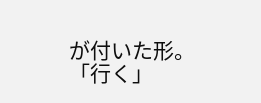が付いた形。「行く」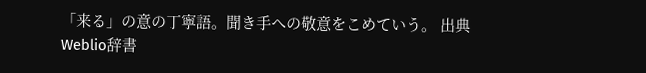「来る」の意の丁寧語。聞き手への敬意をこめていう。 出典 Weblio辞書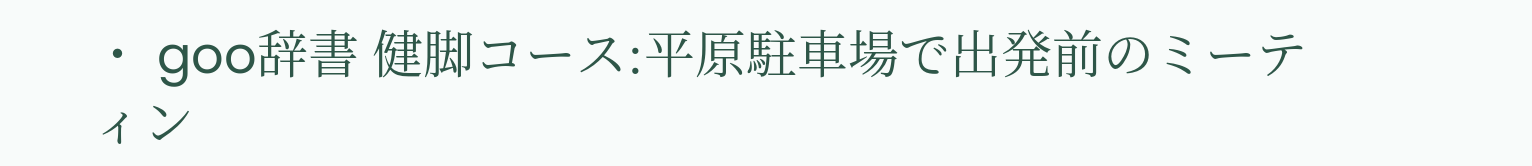・ goo辞書 健脚コース:平原駐車場で出発前のミーティン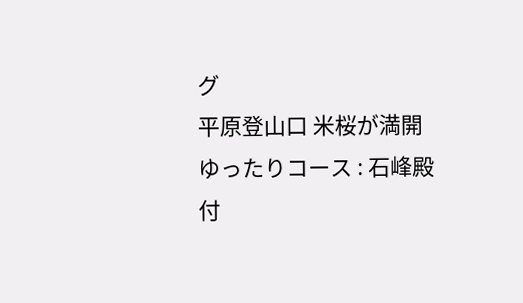グ
平原登山口 米桜が満開
ゆったりコース : 石峰殿付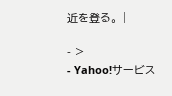近を登る。 |

- >
- Yahoo!サービス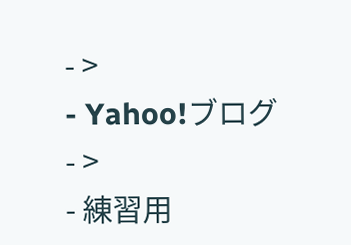- >
- Yahoo!ブログ
- >
- 練習用